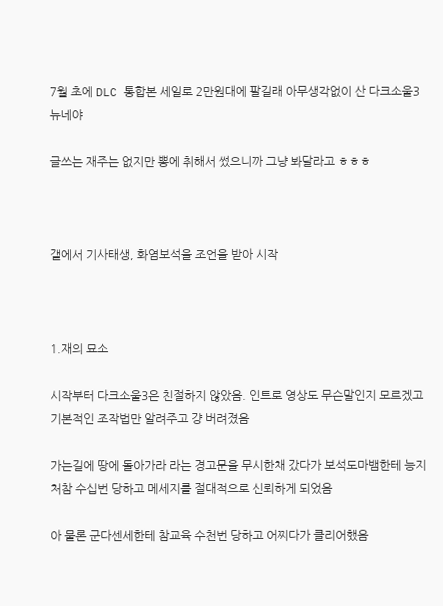7월 초에 DLC 통합본 세일로 2만원대에 팔길래 아무생각없이 산 다크소울3 뉴네야

글쓰는 재주는 없지만 뽕에 취해서 썼으니까 그냥 봐달라고 ㅎㅎㅎ



갤에서 기사태생, 화염보석을 조언을 받아 시작



1.재의 묘소

시작부터 다크소울3은 친절하지 않았음. 인트로 영상도 무슨말인지 모르겠고 기본적인 조작법만 알려주고 걍 버려졌음

가는길에 땅에 돌아가라 라는 경고문을 무시한채 갔다가 보석도마뱀한테 능지처참 수십번 당하고 메세지를 절대적으로 신뢰하게 되었음

아 물론 군다센세한테 참교육 수천번 당하고 어찌다가 클리어했음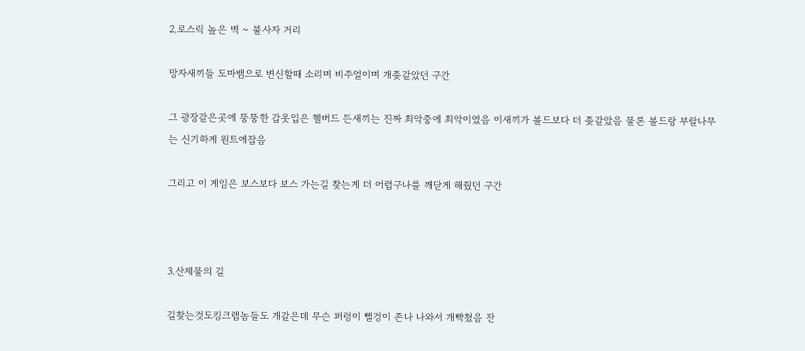2.로스릭 높은 벽 ~ 불사자 거리

망자새끼들 도마뱀으로 변신할때 소리며 비주얼이며 개좆같았던 구간

그 광장같은곳에 뚱뚱한 갑옷입은 헬버드 든새끼는 진짜 최악중에 최악이였음 이새끼가 볼드보다 더 좆같았음 물론 볼드랑 부랄나무는 신기하게 원트에잡음

그리고 이 게임은 보스보다 보스 가는길 찾는게 더 어렵구나를 깨닫게 해줬던 구간



3.산제물의 길

길찾는것도킹크랩놈들도 개같은데 무슨 퍼렁이 뻘겅이 존나 나와서 개빡쳤음 잔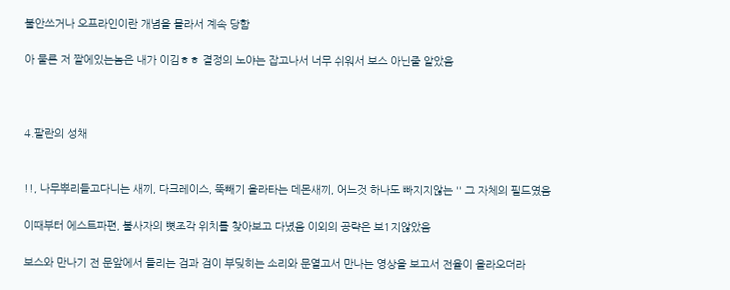불안쓰거나 오프라인이란 개념을 몰라서 계속 당함

아 물론 저 짤에있는놈은 내가 이김ㅎㅎ 결정의 노야는 잡고나서 너무 쉬워서 보스 아닌줄 알았음



4.팔란의 성채


!!, 나무뿌리들고다니는 새끼, 다크레이스, 뚝빼기 올라타는 데몬새끼, 어느것 하나도 빠지지않는 '' 그 자체의 필드였음

이때부터 에스트파편, 불사자의 뼛조각 위치를 찾아보고 다녔음 이외의 공략은 보1지않았음

보스와 만나기 전 문앞에서 들리는 검과 검이 부딪히는 소리와 문열고서 만나는 영상을 보고서 전율이 올라오더라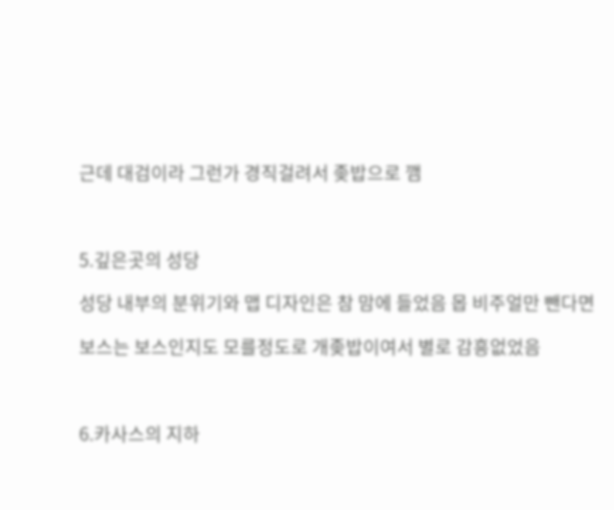근데 대검이라 그런가 경직걸려서 좆밥으로 깸



5.깊은곳의 성당

성당 내부의 분위기와 맵 디자인은 참 맘에 들었음 몹 비주얼만 뺀다면

보스는 보스인지도 모를정도로 개좆밥이여서 별로 감흥없었음



6.카사스의 지하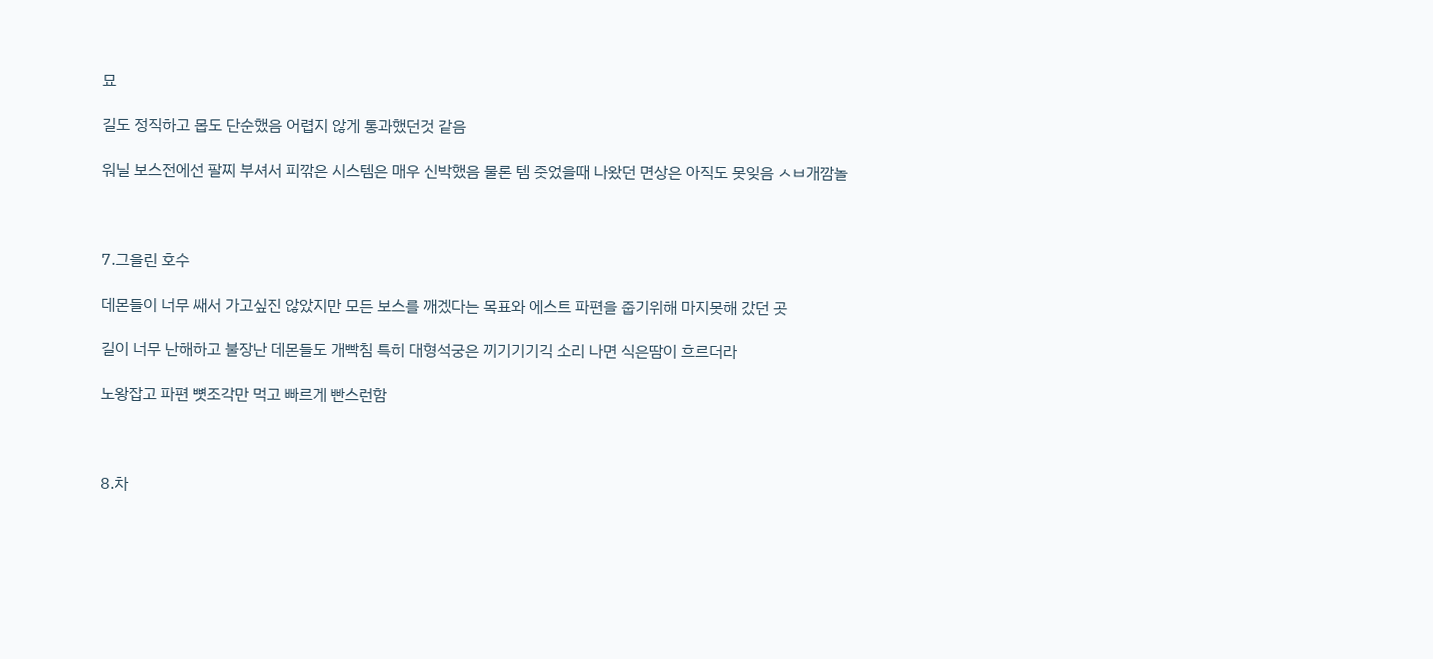묘

길도 정직하고 몹도 단순했음 어렵지 않게 통과했던것 같음

워닐 보스전에선 팔찌 부셔서 피깎은 시스템은 매우 신박했음 물론 템 줏었을때 나왔던 면상은 아직도 못잊음 ㅅㅂ개깜놀



7.그을린 호수

데몬들이 너무 쌔서 가고싶진 않았지만 모든 보스를 깨겠다는 목표와 에스트 파편을 줍기위해 마지못해 갔던 곳

길이 너무 난해하고 불장난 데몬들도 개빡침 특히 대형석궁은 끼기기기긱 소리 나면 식은땀이 흐르더라

노왕잡고 파편 뼛조각만 먹고 빠르게 빤스런함



8.차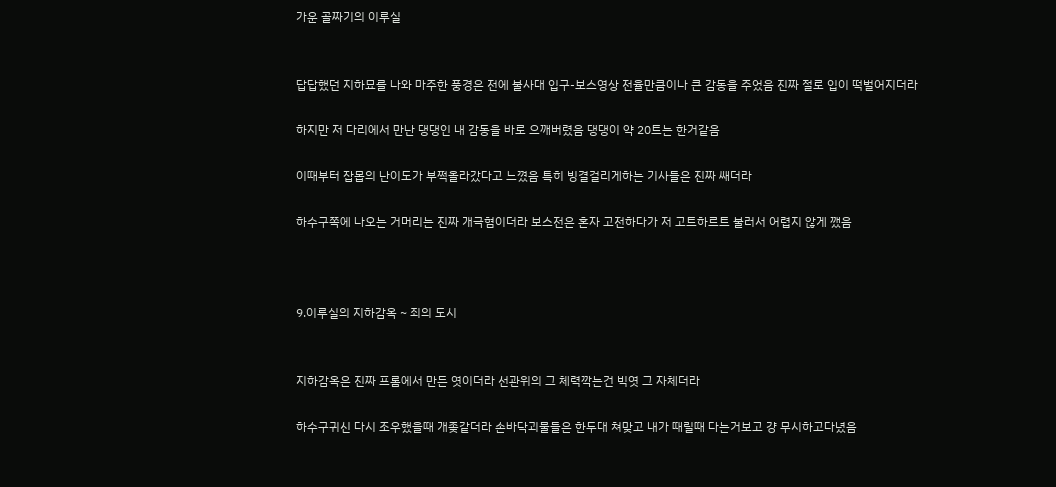가운 골짜기의 이루실


답답했던 지하묘를 나와 마주한 풍경은 전에 불사대 입구-보스영상 전율만큼이나 큰 감동을 주었음 진짜 절로 입이 떡벌어지더라

하지만 저 다리에서 만난 댕댕인 내 감동을 바로 으깨버렸음 댕댕이 약 20트는 한거같음

이때부터 잡몹의 난이도가 부쩍올라갔다고 느꼈음 특히 빙결걸리게하는 기사들은 진짜 쌔더라

하수구쪽에 나오는 거머리는 진짜 개극혐이더라 보스전은 혼자 고전하다가 저 고트하르트 불러서 어렵지 않게 깼음



9.이루실의 지하감옥 ~ 죄의 도시


지하감옥은 진짜 프롬에서 만든 엿이더라 선관위의 그 체력깍는건 빅엿 그 자체더라

하수구귀신 다시 조우했을때 개좆같더라 손바닥괴물들은 한두대 쳐맞고 내가 때릴때 다는거보고 걍 무시하고다녔음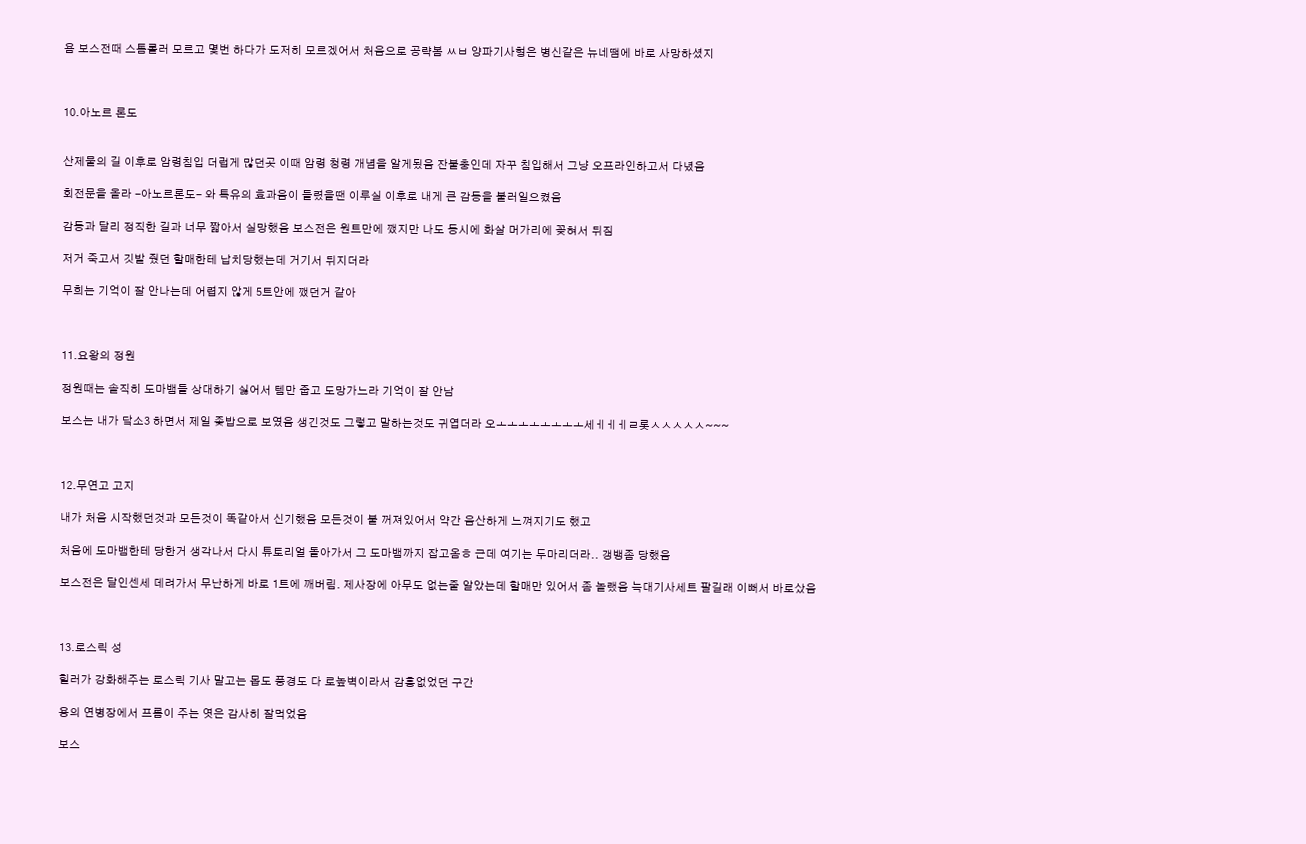욤 보스전때 스톰롤러 모르고 몇번 하다가 도저히 모르겠어서 처음으로 공략봄 ㅆㅂ 양파기사형은 병신같은 뉴네땜에 바로 사망하셨지



10.아노르 론도


산제물의 길 이후로 암령침입 더럽게 많던곳 이때 암령 청령 개념을 알게됬음 잔불충인데 자꾸 침입해서 그냥 오프라인하고서 다녔음

회전문을 올라 -아노르론도- 와 특유의 효과음이 들렸을땐 이루실 이후로 내게 큰 감동을 불러일으켰음

감동과 달리 정직한 길과 너무 짧아서 실망했음 보스전은 원트만에 깼지만 나도 동시에 화살 머가리에 꽂혀서 뒤짐

저거 죽고서 깃발 줬던 할매한테 납치당했는데 거기서 뒤지더라

무희는 기억이 잘 안나는데 어렵지 않게 5트안에 깼던거 같아



11.요왕의 정원

정원때는 솔직히 도마뱀들 상대하기 싫어서 템만 줍고 도망가느라 기억이 잘 안남

보스는 내가 닼소3 하면서 제일 좆밥으로 보였음 생긴것도 그렇고 말하는것도 귀엽더라 오ㅗㅗㅗㅗㅗㅗㅗㅗ세ㅔㅔㅔㄹ롯ㅅㅅㅅㅅㅅ~~~



12.무연고 고지

내가 처음 시작했던것과 모든것이 똑같아서 신기했음 모든것이 불 꺼져있어서 약간 음산하게 느껴지기도 했고

처음에 도마뱀한테 당한거 생각나서 다시 튜토리얼 돌아가서 그 도마뱀까지 잡고옴ㅎ 근데 여기는 두마리더라.. 갱뱅좀 당했음

보스전은 달인센세 데려가서 무난하게 바로 1트에 깨버림. 제사장에 아무도 없는줄 알았는데 할매만 있어서 좀 놀랬음 늑대기사세트 팔길래 이뻐서 바로샀음



13.로스릭 성

힐러가 강화해주는 로스릭 기사 말고는 몹도 풍경도 다 로높벽이라서 감흥없었던 구간

용의 연병장에서 프롬이 주는 엿은 감사히 잘먹었음

보스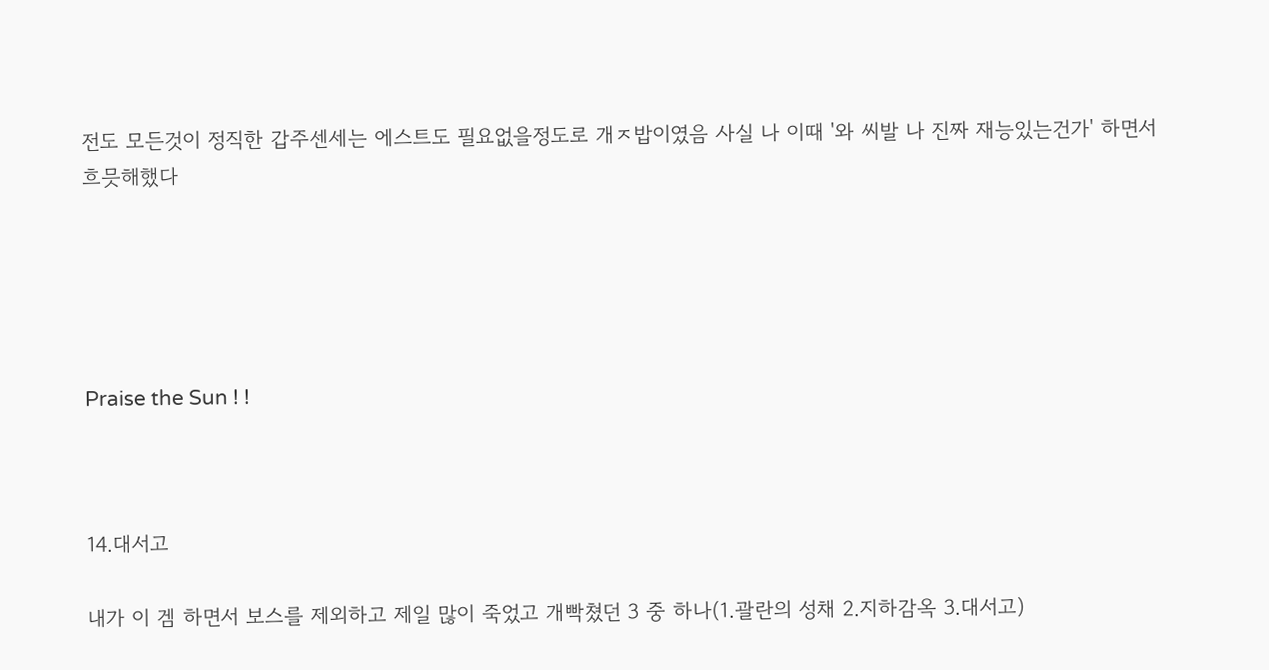전도 모든것이 정직한 갑주센세는 에스트도 필요없을정도로 개ㅈ밥이였음 사실 나 이때 '와 씨발 나 진짜 재능있는건가' 하면서 흐믓해했다





Praise the Sun ! !



14.대서고

내가 이 겜 하면서 보스를 제외하고 제일 많이 죽었고 개빡쳤던 3 중 하나(1.괄란의 성채 2.지하감옥 3.대서고)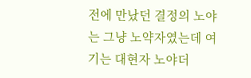전에 만났던 결정의 노야는 그냥 노약자였는데 여기는 대현자 노야더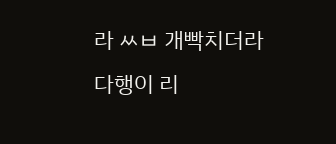라 ㅆㅂ 개빡치더라 다행이 리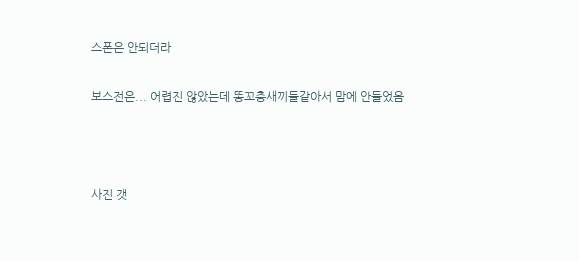스폰은 안되더라

보스전은... 어렵진 않았는데 똥꼬충새끼들같아서 맘에 안들었음



사진 갯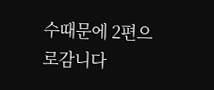수때문에 2편으로감니다